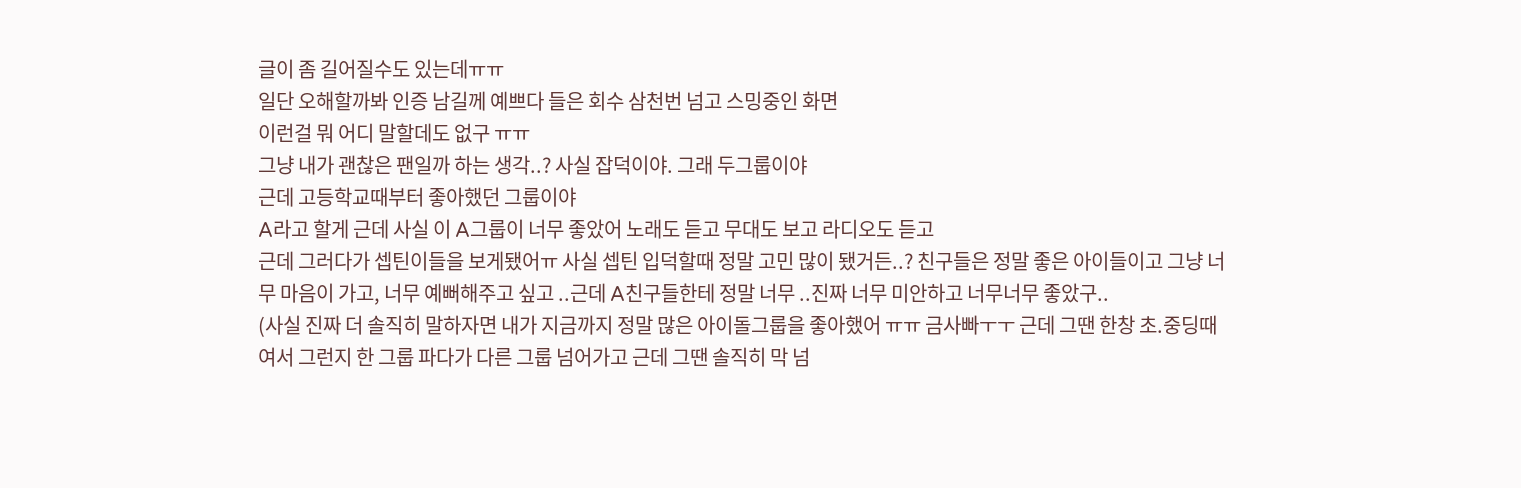글이 좀 길어질수도 있는데ㅠㅠ
일단 오해할까봐 인증 남길께 예쁘다 들은 회수 삼천번 넘고 스밍중인 화면
이런걸 뭐 어디 말할데도 없구 ㅠㅠ
그냥 내가 괜찮은 팬일까 하는 생각..? 사실 잡덕이야. 그래 두그룹이야
근데 고등학교때부터 좋아했던 그룹이야
A라고 할게 근데 사실 이 A그룹이 너무 좋았어 노래도 듣고 무대도 보고 라디오도 듣고
근데 그러다가 셉틴이들을 보게됐어ㅠ 사실 셉틴 입덕할때 정말 고민 많이 됐거든..? 친구들은 정말 좋은 아이들이고 그냥 너무 마음이 가고, 너무 예뻐해주고 싶고 ..근데 A친구들한테 정말 너무 ..진짜 너무 미안하고 너무너무 좋았구..
(사실 진짜 더 솔직히 말하자면 내가 지금까지 정말 많은 아이돌그룹을 좋아했어 ㅠㅠ 금사빠ㅜㅜ 근데 그땐 한창 초.중딩때여서 그런지 한 그룹 파다가 다른 그룹 넘어가고 근데 그땐 솔직히 막 넘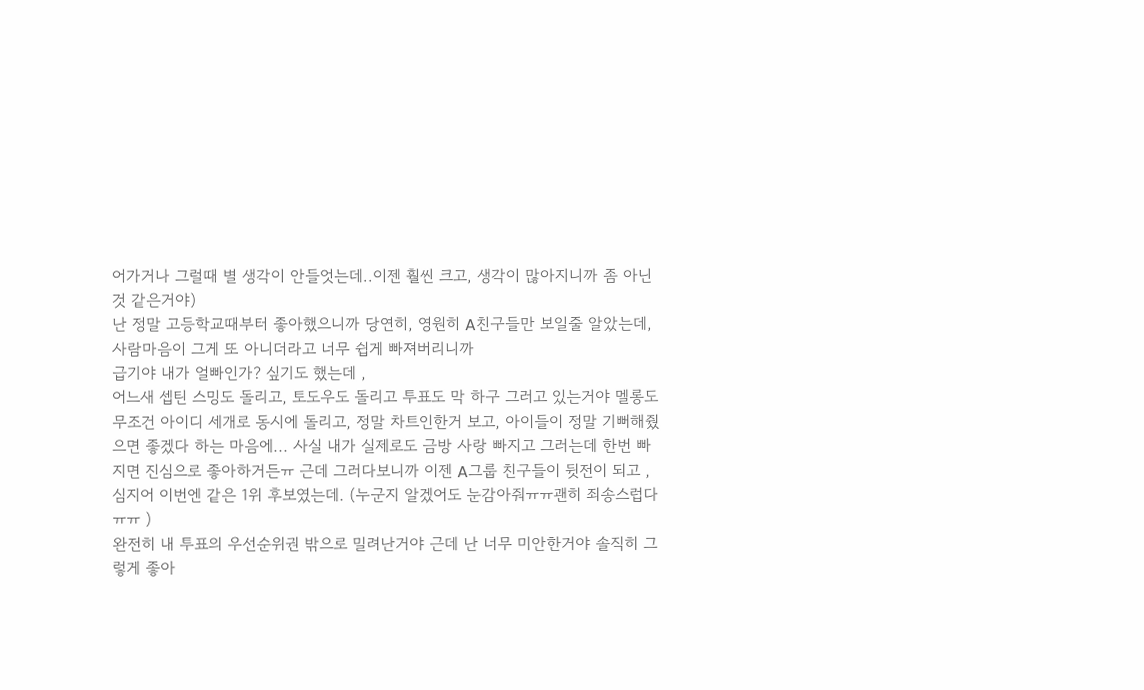어가거나 그럴때 별 생각이 안들엇는데..이젠 훨씬 크고, 생각이 많아지니까 좀 아닌것 같은거야)
난 정말 고등학교때부터 좋아했으니까 당연히, 영원히 A친구들만 보일줄 알았는데, 사람마음이 그게 또 아니더라고 너무 쉽게 빠져버리니까
급기야 내가 얼빠인가? 싶기도 했는데 ,
어느새 셉틴 스밍도 돌리고, 토도우도 돌리고 투표도 막 하구 그러고 있는거야 멜롱도 무조건 아이디 세개로 동시에 돌리고, 정말 차트인한거 보고, 아이들이 정말 기뻐해줬으면 좋겠다 하는 마음에... 사실 내가 실제로도 금방 사랑 빠지고 그러는데 한번 빠지면 진심으로 좋아하거든ㅠ 근데 그러다보니까 이젠 A그룹 친구들이 뒷전이 되고 , 심지어 이번엔 같은 1위 후보였는데. (누군지 알겠어도 눈감아줘ㅠㅠ괜히 죄송스럽다 ㅠㅠ )
완전히 내 투표의 우선순위권 밖으로 밀려난거야 근데 난 너무 미안한거야 솔직히 그렇게 좋아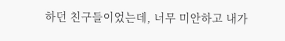하던 친구들이었는데, 너무 미안하고 내가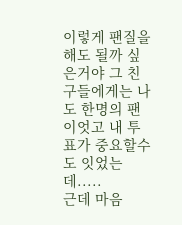이렇게 팬질을 해도 될까 싶은거야 그 친구들에게는 나도 한명의 팬이엇고 내 투표가 중요할수도 잇었는데.....
근데 마음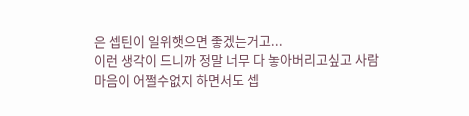은 셉틴이 일위햇으면 좋겠는거고...
이런 생각이 드니까 정말 너무 다 놓아버리고싶고 사람마음이 어쩔수없지 하면서도 셉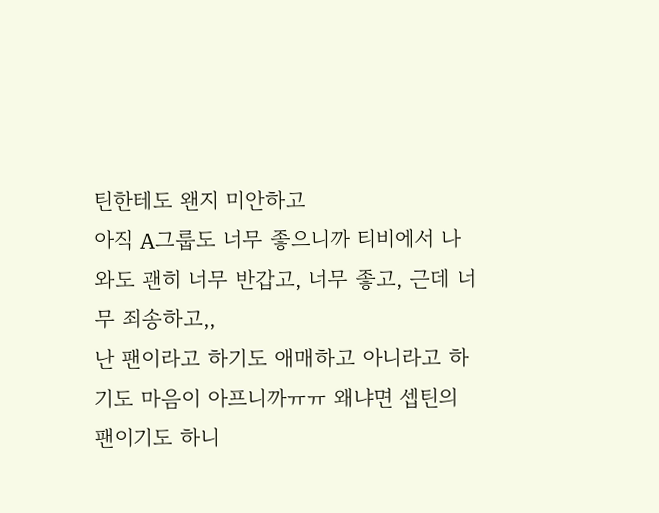틴한테도 왠지 미안하고
아직 A그룹도 너무 좋으니까 티비에서 나와도 괜히 너무 반갑고, 너무 좋고, 근데 너무 죄송하고,,
난 팬이라고 하기도 애매하고 아니라고 하기도 마음이 아프니까ㅠㅠ 왜냐면 셉틴의 팬이기도 하니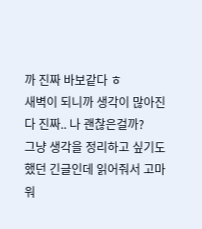까 진짜 바보같다 ㅎ
새벽이 되니까 생각이 많아진다 진짜.. 나 괜찮은걸까?
그냥 생각을 정리하고 싶기도 했던 긴글인데 읽어줘서 고마워